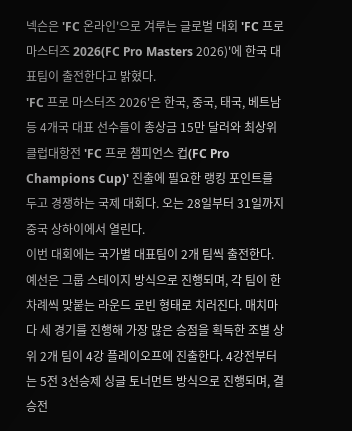넥슨은 'FC 온라인'으로 겨루는 글로벌 대회 'FC 프로 마스터즈 2026(FC Pro Masters 2026)'에 한국 대표팀이 출전한다고 밝혔다.
'FC 프로 마스터즈 2026'은 한국, 중국, 태국, 베트남 등 4개국 대표 선수들이 총상금 15만 달러와 최상위 클럽대항전 'FC 프로 챔피언스 컵(FC Pro Champions Cup)' 진출에 필요한 랭킹 포인트를 두고 경쟁하는 국제 대회다. 오는 28일부터 31일까지 중국 상하이에서 열린다.
이번 대회에는 국가별 대표팀이 2개 팀씩 출전한다. 예선은 그룹 스테이지 방식으로 진행되며, 각 팀이 한 차례씩 맞붙는 라운드 로빈 형태로 치러진다. 매치마다 세 경기를 진행해 가장 많은 승점을 획득한 조별 상위 2개 팀이 4강 플레이오프에 진출한다. 4강전부터는 5전 3선승제 싱글 토너먼트 방식으로 진행되며, 결승전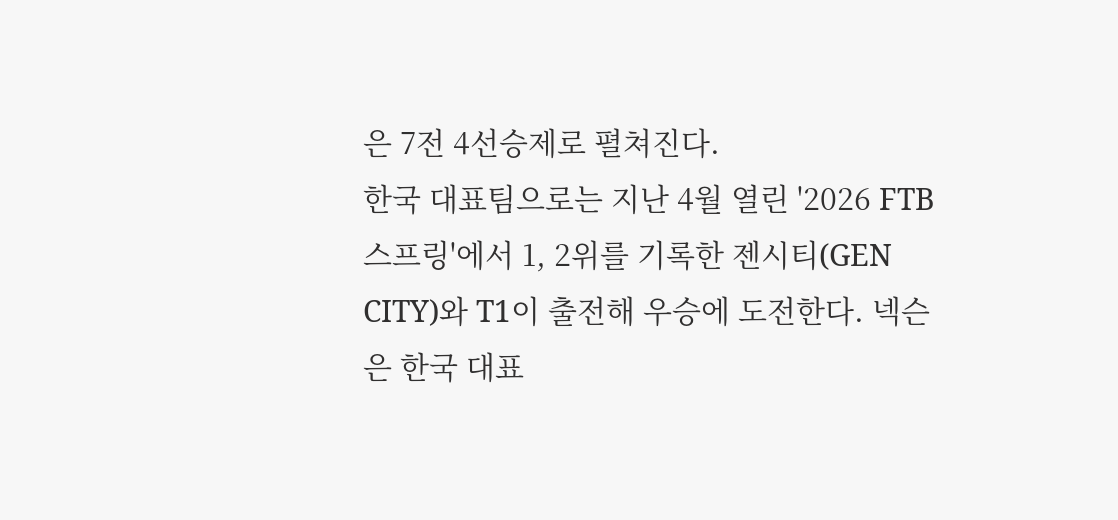은 7전 4선승제로 펼쳐진다.
한국 대표팀으로는 지난 4월 열린 '2026 FTB 스프링'에서 1, 2위를 기록한 젠시티(GEN CITY)와 T1이 출전해 우승에 도전한다. 넥슨은 한국 대표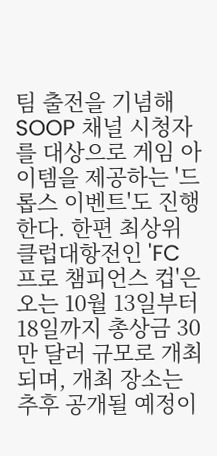팀 출전을 기념해 SOOP 채널 시청자를 대상으로 게임 아이템을 제공하는 '드롭스 이벤트'도 진행한다. 한편 최상위 클럽대항전인 'FC 프로 챔피언스 컵'은 오는 10월 13일부터 18일까지 총상금 30만 달러 규모로 개최되며, 개최 장소는 추후 공개될 예정이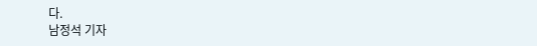다.
남정석 기자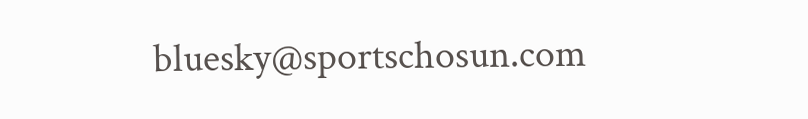bluesky@sportschosun.com